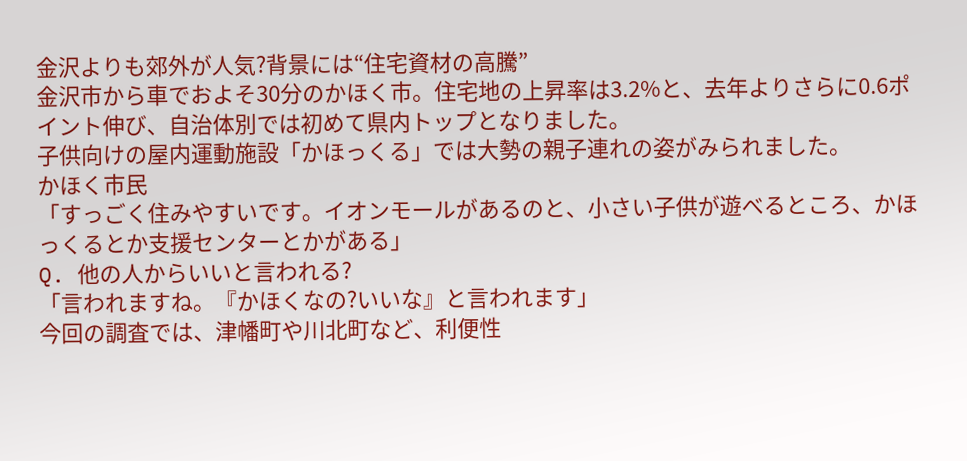金沢よりも郊外が人気?背景には“住宅資材の高騰”
金沢市から車でおよそ30分のかほく市。住宅地の上昇率は3.2%と、去年よりさらに0.6ポイント伸び、自治体別では初めて県内トップとなりました。
子供向けの屋内運動施設「かほっくる」では大勢の親子連れの姿がみられました。
かほく市民
「すっごく住みやすいです。イオンモールがあるのと、小さい子供が遊べるところ、かほっくるとか支援センターとかがある」
Q. 他の人からいいと言われる?
「言われますね。『かほくなの?いいな』と言われます」
今回の調査では、津幡町や川北町など、利便性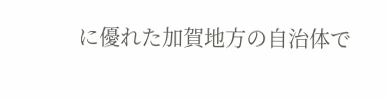に優れた加賀地方の自治体で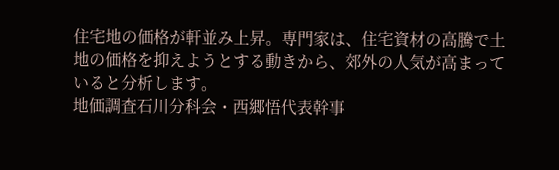住宅地の価格が軒並み上昇。専門家は、住宅資材の高騰で土地の価格を抑えようとする動きから、郊外の人気が高まっていると分析します。
地価調査石川分科会・西郷悟代表幹事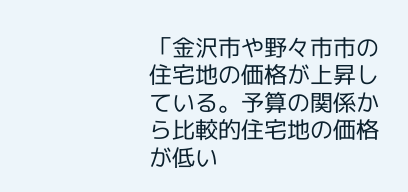「金沢市や野々市市の住宅地の価格が上昇している。予算の関係から比較的住宅地の価格が低い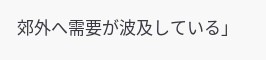郊外へ需要が波及している」